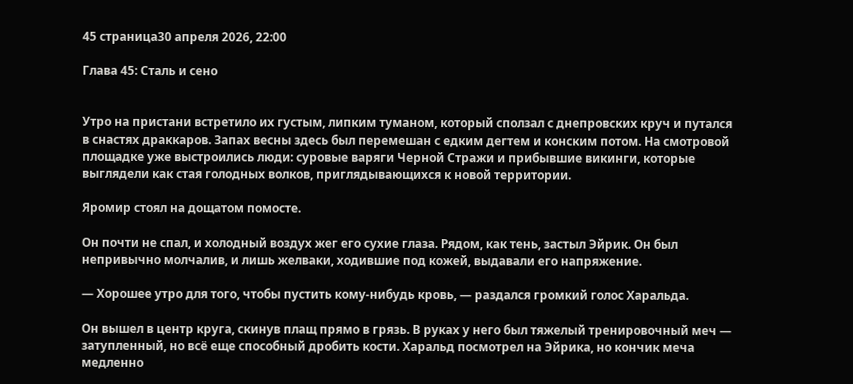45 страница30 апреля 2026, 22:00

Глава 45: Сталь и сено


Утро на пристани встретило их густым, липким туманом, который сползал с днепровских круч и путался в снастях драккаров. Запах весны здесь был перемешан с едким дегтем и конским потом. На смотровой площадке уже выстроились люди: суровые варяги Черной Стражи и прибывшие викинги, которые выглядели как стая голодных волков, приглядывающихся к новой территории.

Яромир стоял на дощатом помосте.

Он почти не спал, и холодный воздух жег его сухие глаза. Рядом, как тень, застыл Эйрик. Он был непривычно молчалив, и лишь желваки, ходившие под кожей, выдавали его напряжение.

— Хорошее утро для того, чтобы пустить кому-нибудь кровь, — раздался громкий голос Харальда.

Он вышел в центр круга, скинув плащ прямо в грязь. В руках у него был тяжелый тренировочный меч — затупленный, но всё еще способный дробить кости. Харальд посмотрел на Эйрика, но кончик меча медленно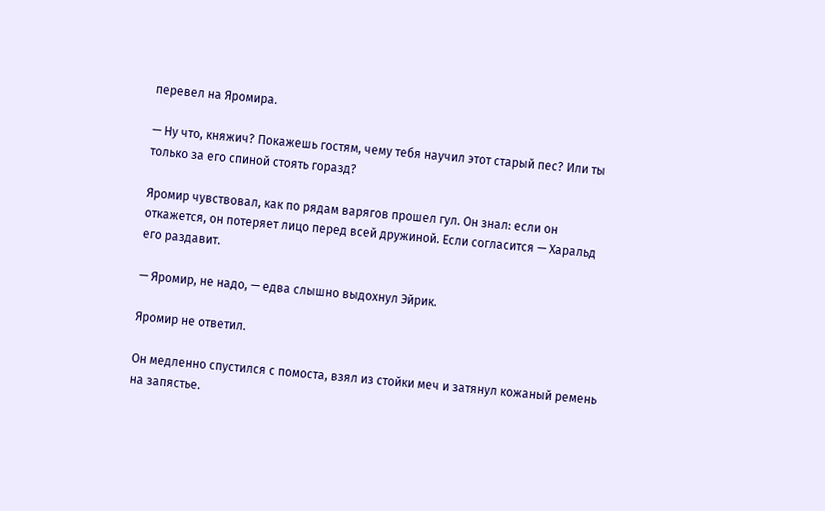перевел на Яромира.

— Ну что, княжич? Покажешь гостям, чему тебя научил этот старый пес? Или ты только за его спиной стоять горазд?

Яромир чувствовал, как по рядам варягов прошел гул. Он знал: если он откажется, он потеряет лицо перед всей дружиной. Если согласится — Харальд его раздавит.

— Яромир, не надо, — едва слышно выдохнул Эйрик.

Яромир не ответил.

Он медленно спустился с помоста, взял из стойки меч и затянул кожаный ремень на запястье.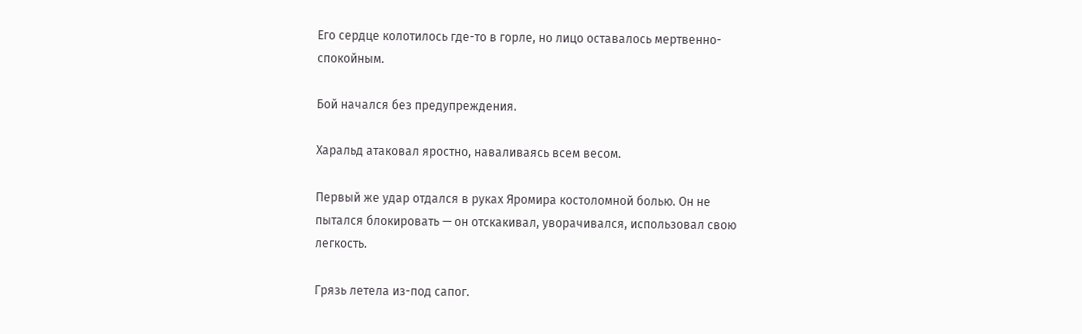Его сердце колотилось где-то в горле, но лицо оставалось мертвенно-спокойным.

Бой начался без предупреждения.

Харальд атаковал яростно, наваливаясь всем весом.

Первый же удар отдался в руках Яромира костоломной болью. Он не пытался блокировать — он отскакивал, уворачивался, использовал свою легкость.

Грязь летела из-под сапог.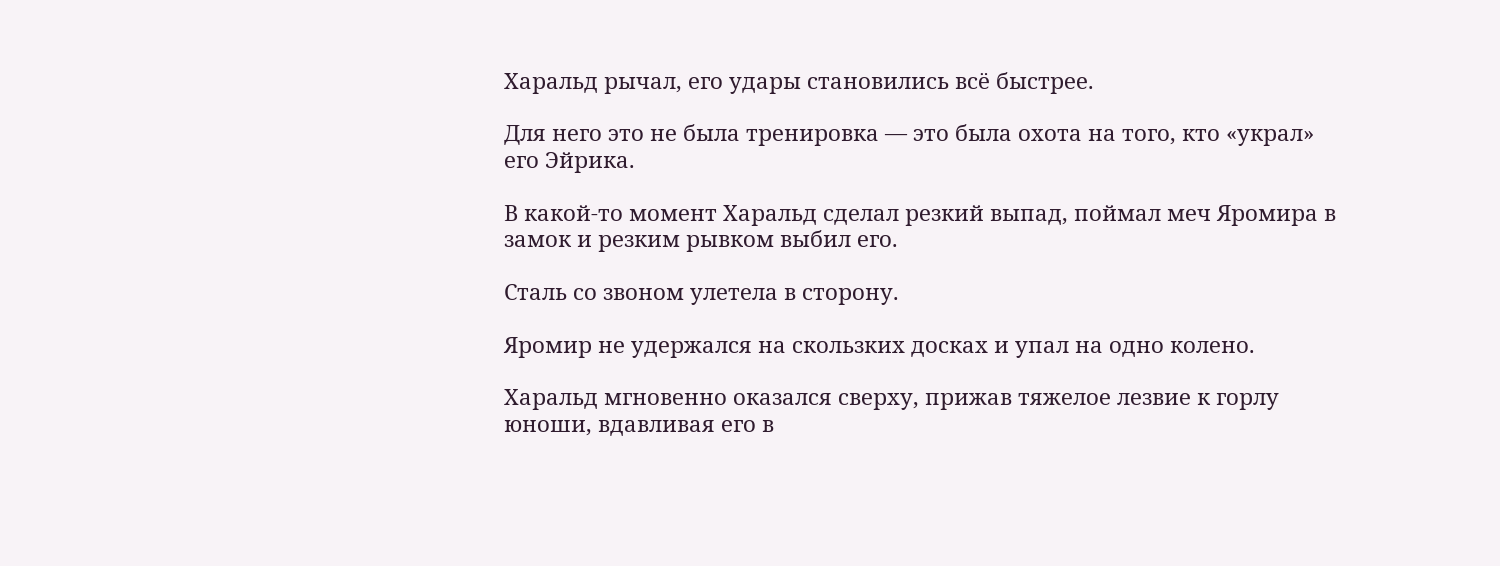Харальд рычал, его удары становились всё быстрее.

Для него это не была тренировка — это была охота на того, кто «украл» его Эйрика.

В какой-то момент Харальд сделал резкий выпад, поймал меч Яромира в замок и резким рывком выбил его.

Сталь со звоном улетела в сторону.

Яромир не удержался на скользких досках и упал на одно колено.

Харальд мгновенно оказался сверху, прижав тяжелое лезвие к горлу юноши, вдавливая его в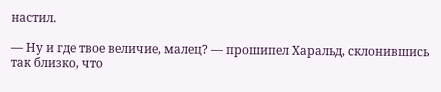настил.

— Ну и где твое величие, малец? — прошипел Харальд, склонившись так близко, что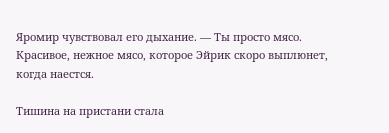Яромир чувствовал его дыхание. — Ты просто мясо. Красивое, нежное мясо, которое Эйрик скоро выплюнет, когда наестся.

Тишина на пристани стала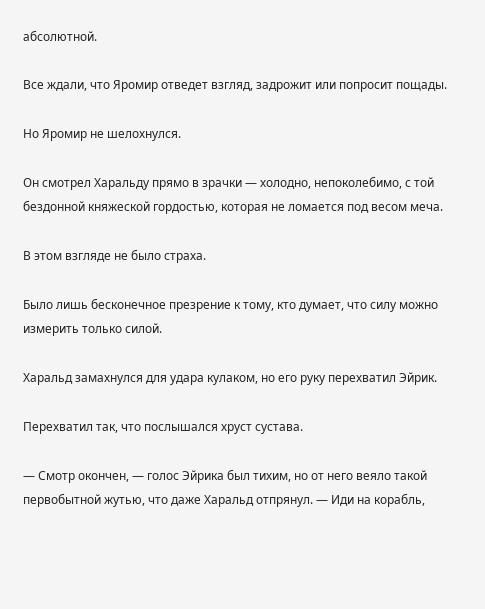абсолютной.

Все ждали, что Яромир отведет взгляд, задрожит или попросит пощады.

Но Яромир не шелохнулся.

Он смотрел Харальду прямо в зрачки — холодно, непоколебимо, с той бездонной княжеской гордостью, которая не ломается под весом меча.

В этом взгляде не было страха.

Было лишь бесконечное презрение к тому, кто думает, что силу можно измерить только силой.

Харальд замахнулся для удара кулаком, но его руку перехватил Эйрик.

Перехватил так, что послышался хруст сустава.

— Смотр окончен, — голос Эйрика был тихим, но от него веяло такой первобытной жутью, что даже Харальд отпрянул. — Иди на корабль,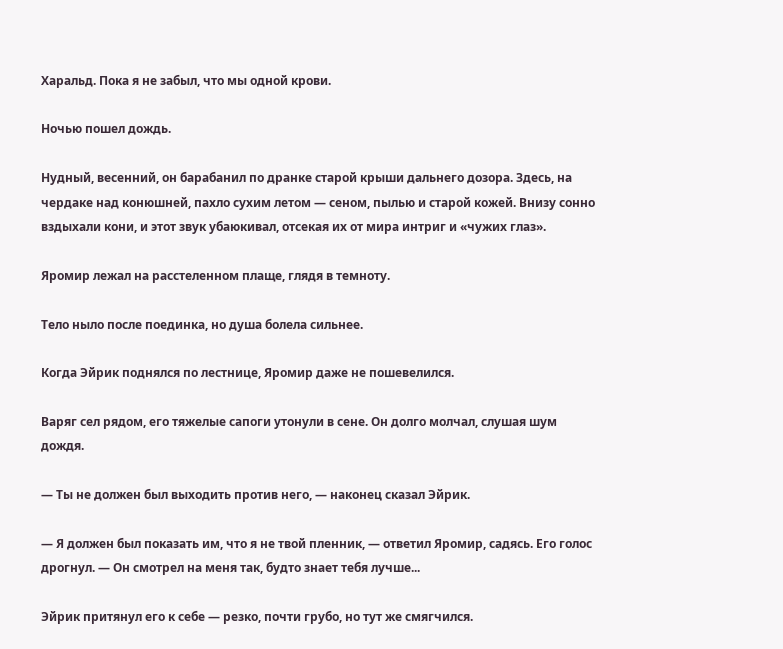Харальд. Пока я не забыл, что мы одной крови.

Ночью пошел дождь.

Нудный, весенний, он барабанил по дранке старой крыши дальнего дозора. Здесь, на чердаке над конюшней, пахло сухим летом — сеном, пылью и старой кожей. Внизу сонно вздыхали кони, и этот звук убаюкивал, отсекая их от мира интриг и «чужих глаз».

Яромир лежал на расстеленном плаще, глядя в темноту.

Тело ныло после поединка, но душа болела сильнее.

Когда Эйрик поднялся по лестнице, Яромир даже не пошевелился.

Варяг сел рядом, его тяжелые сапоги утонули в сене. Он долго молчал, слушая шум дождя.

— Ты не должен был выходить против него, — наконец сказал Эйрик.

— Я должен был показать им, что я не твой пленник, — ответил Яромир, садясь. Его голос дрогнул. — Он смотрел на меня так, будто знает тебя лучше...

Эйрик притянул его к себе — резко, почти грубо, но тут же смягчился.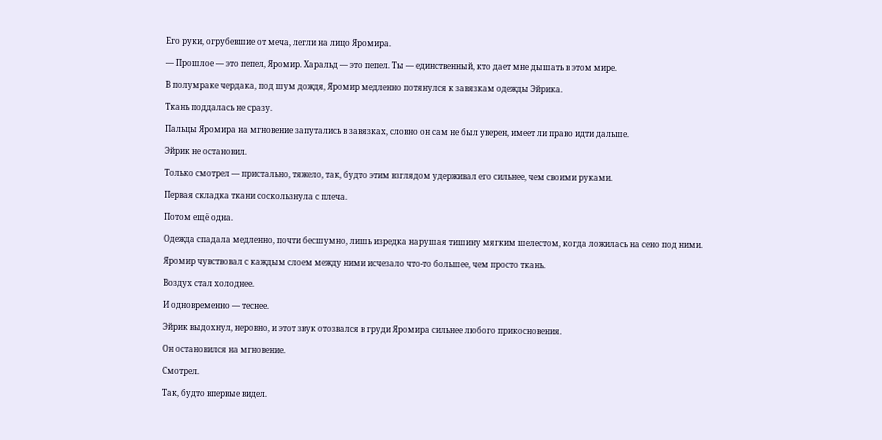Его руки, огрубевшие от меча, легли на лицо Яромира.

— Прошлое — это пепел, Яромир. Харальд — это пепел. Ты — единственный, кто дает мне дышать в этом мире.

В полумраке чердака, под шум дождя, Яромир медленно потянулся к завязкам одежды Эйрика.

Ткань поддалась не сразу.

Пальцы Яромира на мгновение запутались в завязках, словно он сам не был уверен, имеет ли право идти дальше.

Эйрик не остановил.

Только смотрел — пристально, тяжело, так, будто этим взглядом удерживал его сильнее, чем своими руками.

Первая складка ткани соскользнула с плеча.

Потом ещё одна.

Одежда спадала медленно, почти бесшумно, лишь изредка нарушая тишину мягким шелестом, когда ложилась на сено под ними.

Яромир чувствовал с каждым слоем между ними исчезало что-то большее, чем просто ткань.

Воздух стал холоднее.

И одновременно — теснее.

Эйрик выдохнул, неровно, и этот звук отозвался в груди Яромира сильнее любого прикосновения.

Он остановился на мгновение.

Смотрел.

Так, будто впервые видел.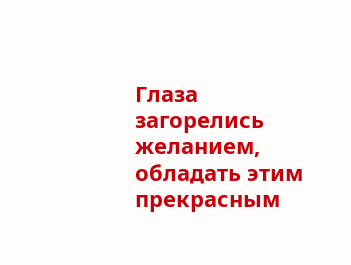Глаза загорелись желанием, обладать этим прекрасным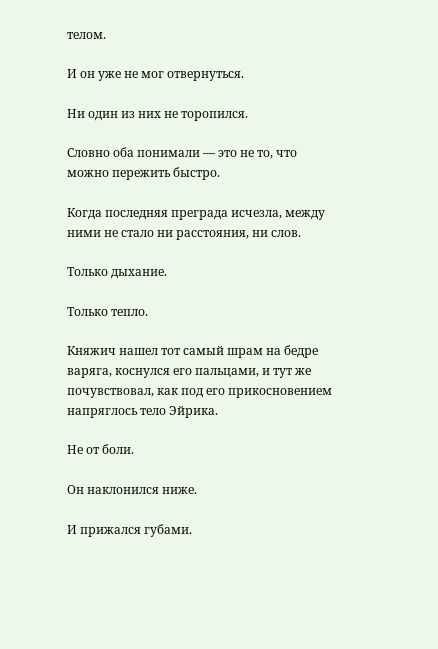телом.

И он уже не мог отвернуться.

Ни один из них не торопился.

Словно оба понимали — это не то, что можно пережить быстро.

Когда последняя преграда исчезла, между ними не стало ни расстояния, ни слов.

Только дыхание.

Только тепло.

Княжич нашел тот самый шрам на бедре варяга, коснулся его пальцами, и тут же почувствовал, как под его прикосновением напряглось тело Эйрика.

Не от боли.

Он наклонился ниже.

И прижался губами.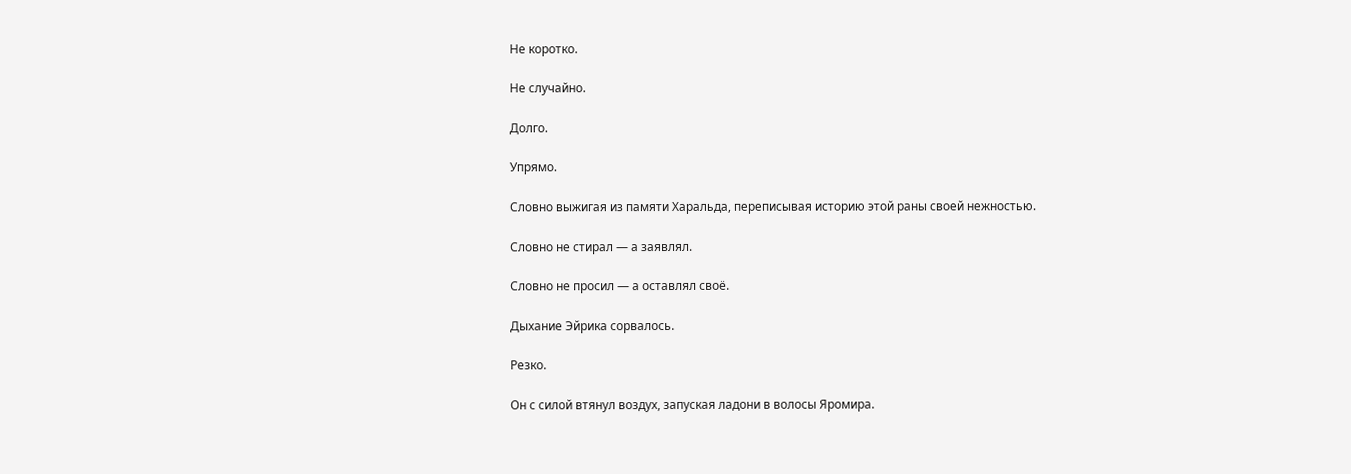Не коротко.

Не случайно.

Долго.

Упрямо.

Словно выжигая из памяти Харальда, переписывая историю этой раны своей нежностью.

Словно не стирал — а заявлял.

Словно не просил — а оставлял своё.

Дыхание Эйрика сорвалось.

Резко.

Он с силой втянул воздух, запуская ладони в волосы Яромира.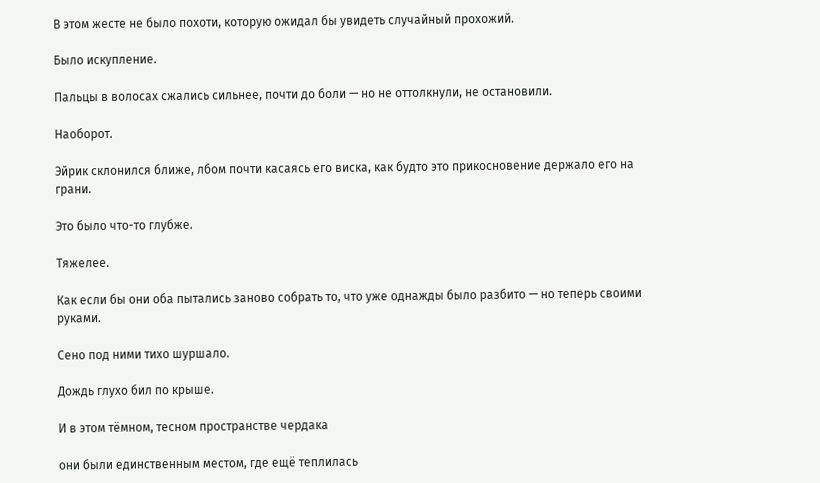В этом жесте не было похоти, которую ожидал бы увидеть случайный прохожий.

Было искупление.

Пальцы в волосах сжались сильнее, почти до боли — но не оттолкнули, не остановили.

Наоборот.

Эйрик склонился ближе, лбом почти касаясь его виска, как будто это прикосновение держало его на грани.

Это было что-то глубже.

Тяжелее.

Как если бы они оба пытались заново собрать то, что уже однажды было разбито — но теперь своими руками.

Сено под ними тихо шуршало.

Дождь глухо бил по крыше.

И в этом тёмном, тесном пространстве чердака

они были единственным местом, где ещё теплилась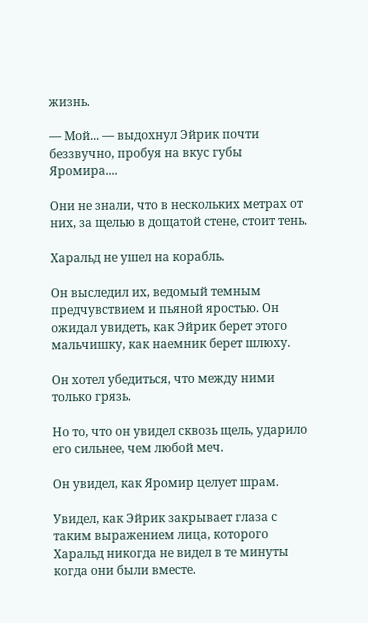жизнь.

— Мой... — выдохнул Эйрик почти беззвучно, пробуя на вкус губы Яромира....

Они не знали, что в нескольких метрах от них, за щелью в дощатой стене, стоит тень.

Харальд не ушел на корабль.

Он выследил их, ведомый темным предчувствием и пьяной яростью. Он ожидал увидеть, как Эйрик берет этого мальчишку, как наемник берет шлюху.

Он хотел убедиться, что между ними только грязь.

Но то, что он увидел сквозь щель, ударило его сильнее, чем любой меч.

Он увидел, как Яромир целует шрам.

Увидел, как Эйрик закрывает глаза с таким выражением лица, которого Харальд никогда не видел в те минуты когда они были вместе.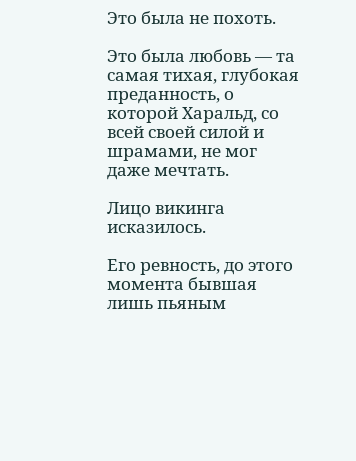Это была не похоть.

Это была любовь — та самая тихая, глубокая преданность, о которой Харальд, со всей своей силой и шрамами, не мог даже мечтать.

Лицо викинга исказилось.

Его ревность, до этого момента бывшая лишь пьяным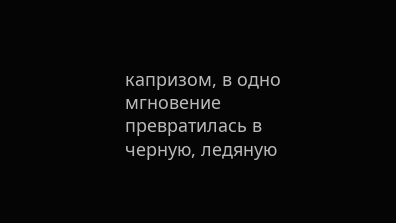капризом, в одно мгновение превратилась в черную, ледяную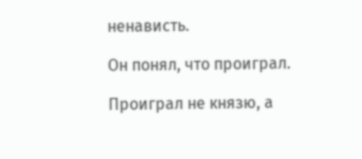ненависть.

Он понял, что проиграл.

Проиграл не князю, а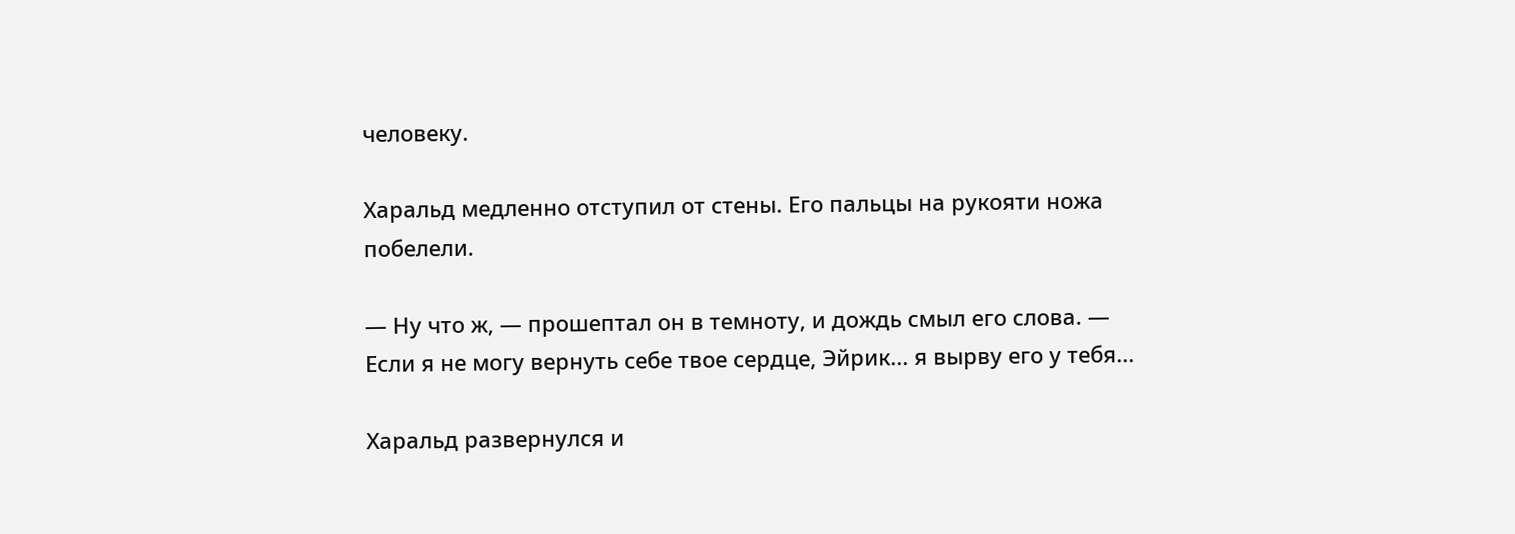человеку.

Харальд медленно отступил от стены. Его пальцы на рукояти ножа побелели.

— Ну что ж, — прошептал он в темноту, и дождь смыл его слова. — Если я не могу вернуть себе твое сердце, Эйрик... я вырву его у тебя...

Харальд развернулся и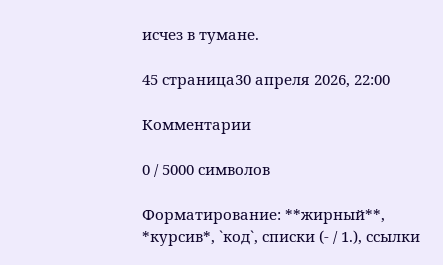исчез в тумане.

45 страница30 апреля 2026, 22:00

Комментарии

0 / 5000 символов

Форматирование: **жирный**, *курсив*, `код`, списки (- / 1.), ссылки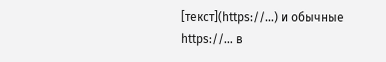[текст](https://…) и обычные https://… в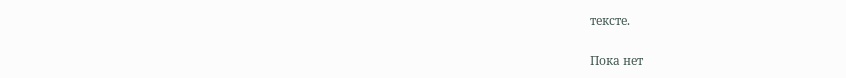тексте.

Пока нет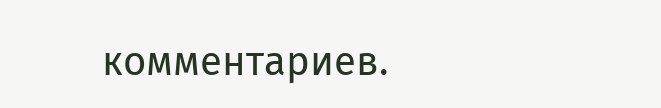комментариев.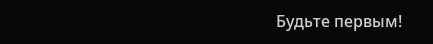Будьте первым!